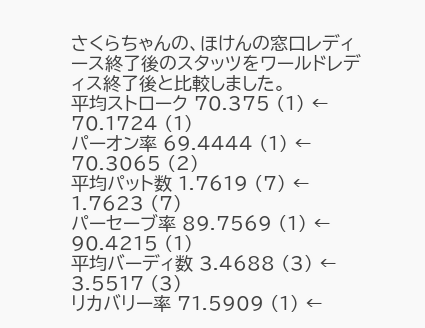さくらちゃんの、ほけんの窓口レディース終了後のスタッツをワールドレディス終了後と比較しました。
平均ストローク 70.375 (1) ← 70.1724 (1)
パーオン率 69.4444 (1) ← 70.3065 (2)
平均パット数 1.7619 (7) ← 1.7623 (7)
パーセーブ率 89.7569 (1) ← 90.4215 (1)
平均バーディ数 3.4688 (3) ← 3.5517 (3)
リカバリー率 71.5909 (1) ←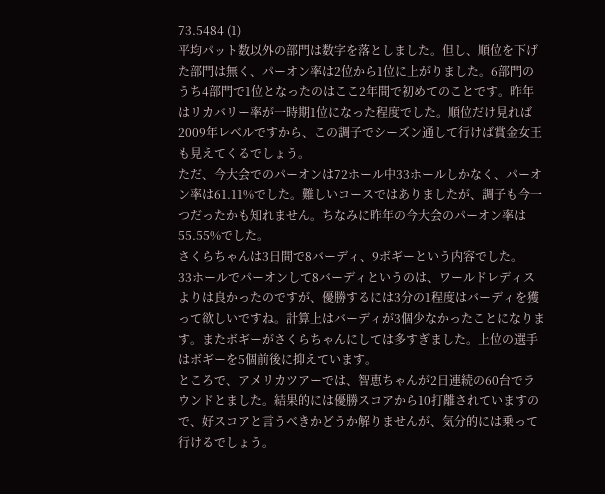73.5484 (1)
平均パット数以外の部門は数字を落としました。但し、順位を下げた部門は無く、パーオン率は2位から1位に上がりました。6部門のうち4部門で1位となったのはここ2年間で初めてのことです。昨年はリカバリー率が一時期1位になった程度でした。順位だけ見れば2009年レベルですから、この調子でシーズン通して行けば賞金女王も見えてくるでしょう。
ただ、今大会でのパーオンは72ホール中33ホールしかなく、パーオン率は61.11%でした。難しいコースではありましたが、調子も今一つだったかも知れません。ちなみに昨年の今大会のパーオン率は55.55%でした。
さくらちゃんは3日間で8バーディ、9ボギーという内容でした。
33ホールでパーオンして8バーディというのは、ワールドレディスよりは良かったのですが、優勝するには3分の1程度はバーディを獲って欲しいですね。計算上はバーディが3個少なかったことになります。またボギーがさくらちゃんにしては多すぎました。上位の選手はボギーを5個前後に抑えています。
ところで、アメリカツアーでは、智恵ちゃんが2日連続の60台でラウンドとました。結果的には優勝スコアから10打離されていますので、好スコアと言うべきかどうか解りませんが、気分的には乗って行けるでしょう。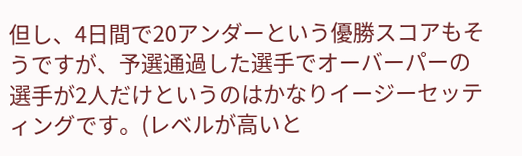但し、4日間で20アンダーという優勝スコアもそうですが、予選通過した選手でオーバーパーの選手が2人だけというのはかなりイージーセッティングです。(レベルが高いと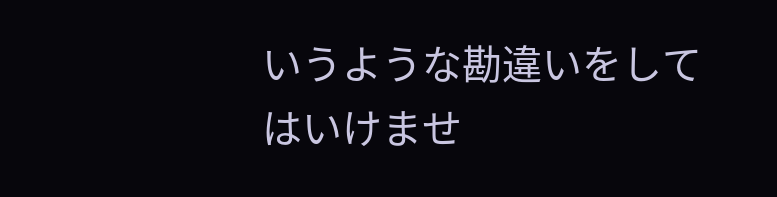いうような勘違いをしてはいけませ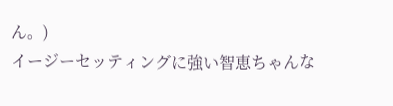ん。)
イージーセッティングに強い智恵ちゃんな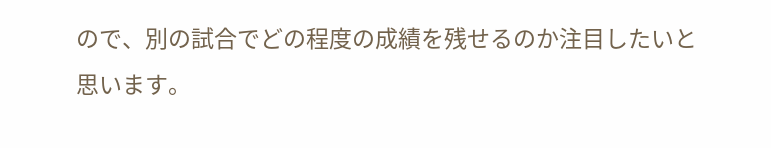ので、別の試合でどの程度の成績を残せるのか注目したいと思います。